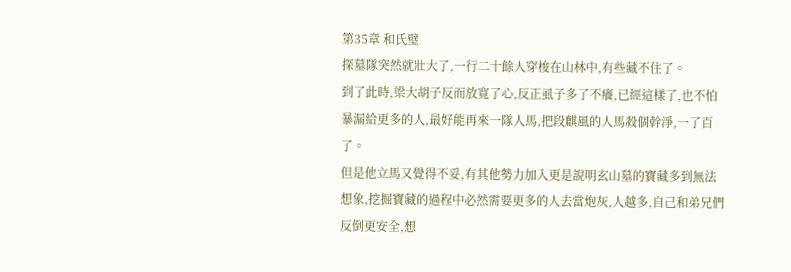第35章 和氏璧
探墓隊突然就壯大了,一行二十餘人穿梭在山林中,有些藏不住了。
到了此時,梁大胡子反而放寬了心,反正虱子多了不癢,已經這樣了,也不怕暴漏給更多的人,最好能再來一隊人馬,把段麒風的人馬殺個幹淨,一了百了。
但是他立馬又覺得不妥,有其他勢力加入更是說明玄山墓的寶藏多到無法想象,挖掘寶藏的過程中必然需要更多的人去當炮灰,人越多,自己和弟兄們反倒更安全,想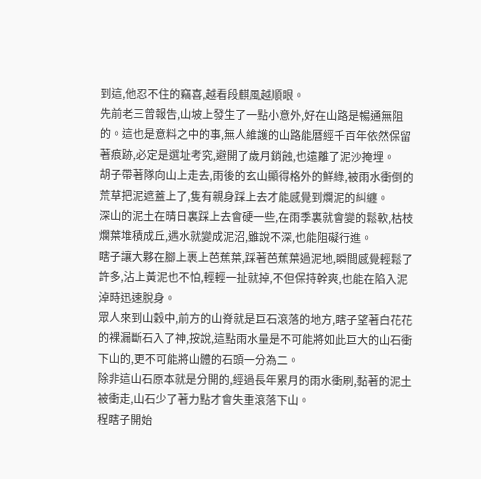到這,他忍不住的竊喜,越看段麒風越順眼。
先前老三曾報告,山坡上發生了一點小意外,好在山路是暢通無阻的。這也是意料之中的事,無人維護的山路能曆經千百年依然保留著痕跡,必定是選址考究,避開了歲月銷蝕,也遠離了泥沙掩埋。
胡子帶著隊向山上走去,雨後的玄山顯得格外的鮮綠,被雨水衝倒的荒草把泥遮蓋上了,隻有親身踩上去才能感覺到爛泥的糾纏。
深山的泥土在晴日裏踩上去會硬一些,在雨季裏就會變的鬆軟,枯枝爛葉堆積成丘,遇水就變成泥沼,雖說不深,也能阻礙行進。
瞎子讓大夥在腳上裹上芭蕉葉,踩著芭蕉葉過泥地,瞬間感覺輕鬆了許多,沾上黃泥也不怕,輕輕一扯就掉,不但保持幹爽,也能在陷入泥淖時迅速脫身。
眾人來到山穀中,前方的山脊就是巨石滾落的地方,瞎子望著白花花的裸漏斷石入了神,按說,這點雨水量是不可能將如此巨大的山石衝下山的,更不可能將山體的石頭一分為二。
除非這山石原本就是分開的,經過長年累月的雨水衝刷,黏著的泥土被衝走,山石少了著力點才會失重滾落下山。
程瞎子開始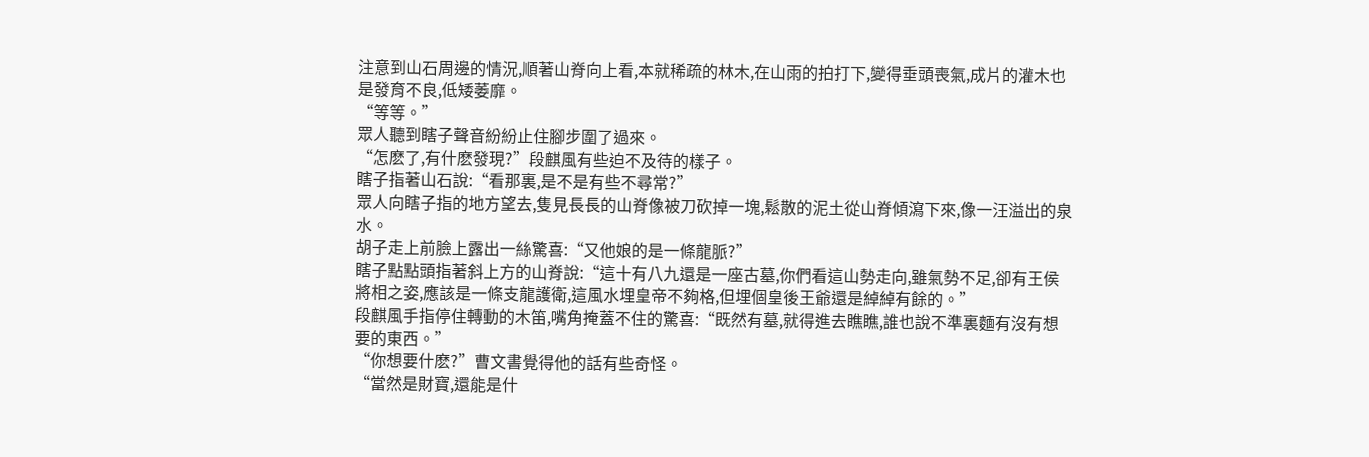注意到山石周邊的情況,順著山脊向上看,本就稀疏的林木,在山雨的拍打下,變得垂頭喪氣,成片的灌木也是發育不良,低矮萎靡。
“等等。”
眾人聽到瞎子聲音紛紛止住腳步圍了過來。
“怎麽了,有什麽發現?”段麒風有些迫不及待的樣子。
瞎子指著山石說:“看那裏,是不是有些不尋常?”
眾人向瞎子指的地方望去,隻見長長的山脊像被刀砍掉一塊,鬆散的泥土從山脊傾瀉下來,像一汪溢出的泉水。
胡子走上前臉上露出一絲驚喜:“又他娘的是一條龍脈?”
瞎子點點頭指著斜上方的山脊說:“這十有八九還是一座古墓,你們看這山勢走向,雖氣勢不足,卻有王侯將相之姿,應該是一條支龍護衛,這風水埋皇帝不夠格,但埋個皇後王爺還是綽綽有餘的。”
段麒風手指停住轉動的木笛,嘴角掩蓋不住的驚喜:“既然有墓,就得進去瞧瞧,誰也說不準裏麵有沒有想要的東西。”
“你想要什麽?”曹文書覺得他的話有些奇怪。
“當然是財寶,還能是什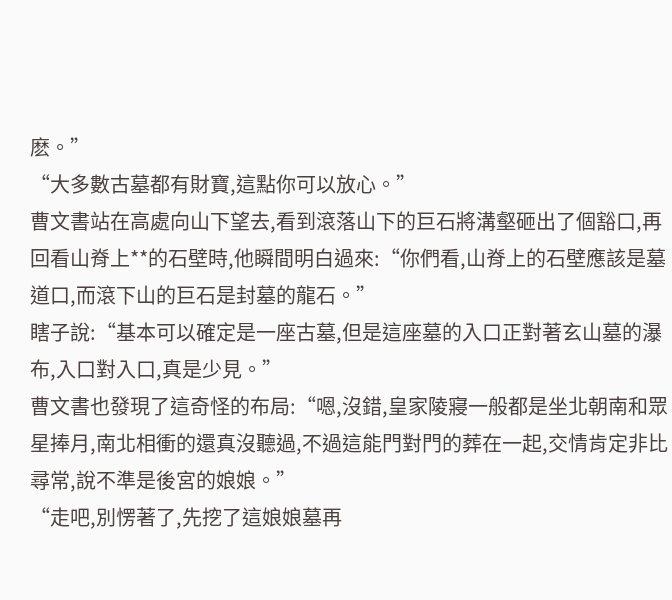麽。”
“大多數古墓都有財寶,這點你可以放心。”
曹文書站在高處向山下望去,看到滾落山下的巨石將溝壑砸出了個豁口,再回看山脊上**的石壁時,他瞬間明白過來:“你們看,山脊上的石壁應該是墓道口,而滾下山的巨石是封墓的龍石。”
瞎子說:“基本可以確定是一座古墓,但是這座墓的入口正對著玄山墓的瀑布,入口對入口,真是少見。”
曹文書也發現了這奇怪的布局:“嗯,沒錯,皇家陵寢一般都是坐北朝南和眾星捧月,南北相衝的還真沒聽過,不過這能門對門的葬在一起,交情肯定非比尋常,說不準是後宮的娘娘。”
“走吧,別愣著了,先挖了這娘娘墓再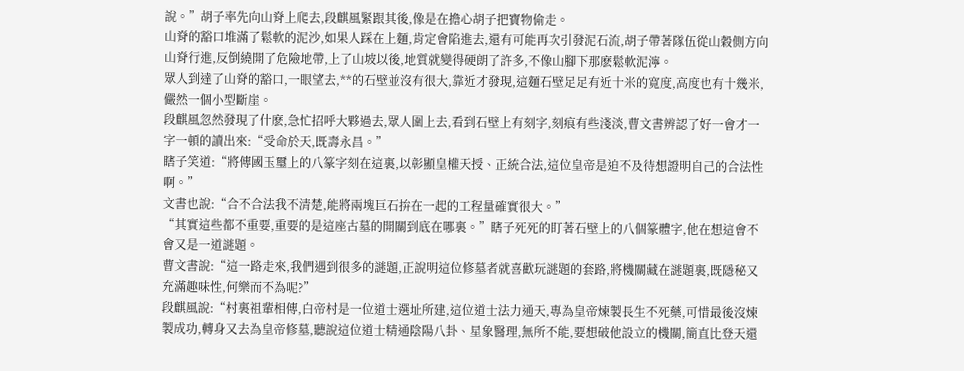說。”胡子率先向山脊上爬去,段麒風緊跟其後,像是在擔心胡子把寶物偷走。
山脊的豁口堆滿了鬆軟的泥沙,如果人踩在上麵,肯定會陷進去,還有可能再次引發泥石流,胡子帶著隊伍從山穀側方向山脊行進,反倒繞開了危險地帶,上了山坡以後,地質就變得硬朗了許多,不像山腳下那麽鬆軟泥濘。
眾人到達了山脊的豁口,一眼望去,**的石壁並沒有很大,靠近才發現,這麵石壁足足有近十米的寬度,高度也有十幾米,儼然一個小型斷崖。
段麒風忽然發現了什麽,急忙招呼大夥過去,眾人圍上去,看到石壁上有刻字,刻痕有些淺淡,曹文書辨認了好一會才一字一頓的讀出來:“受命於天,既壽永昌。”
瞎子笑道:“將傳國玉璽上的八篆字刻在這裏,以彰顯皇權天授、正統合法,這位皇帝是迫不及待想證明自己的合法性啊。”
文書也說:“合不合法我不清楚,能將兩塊巨石拚在一起的工程量確實很大。”
“其實這些都不重要,重要的是這座古墓的開關到底在哪裏。”瞎子死死的盯著石壁上的八個篆體字,他在想這會不會又是一道謎題。
曹文書說:“這一路走來,我們遇到很多的謎題,正說明這位修墓者就喜歡玩謎題的套路,將機關藏在謎題裏,既隱秘又充滿趣味性,何樂而不為呢?”
段麒風說:“村裏祖輩相傳,白帝村是一位道士選址所建,這位道士法力通天,專為皇帝煉製長生不死藥,可惜最後沒煉製成功,轉身又去為皇帝修墓,聽說這位道士精通陰陽八卦、星象醫理,無所不能,要想破他設立的機關,簡直比登天還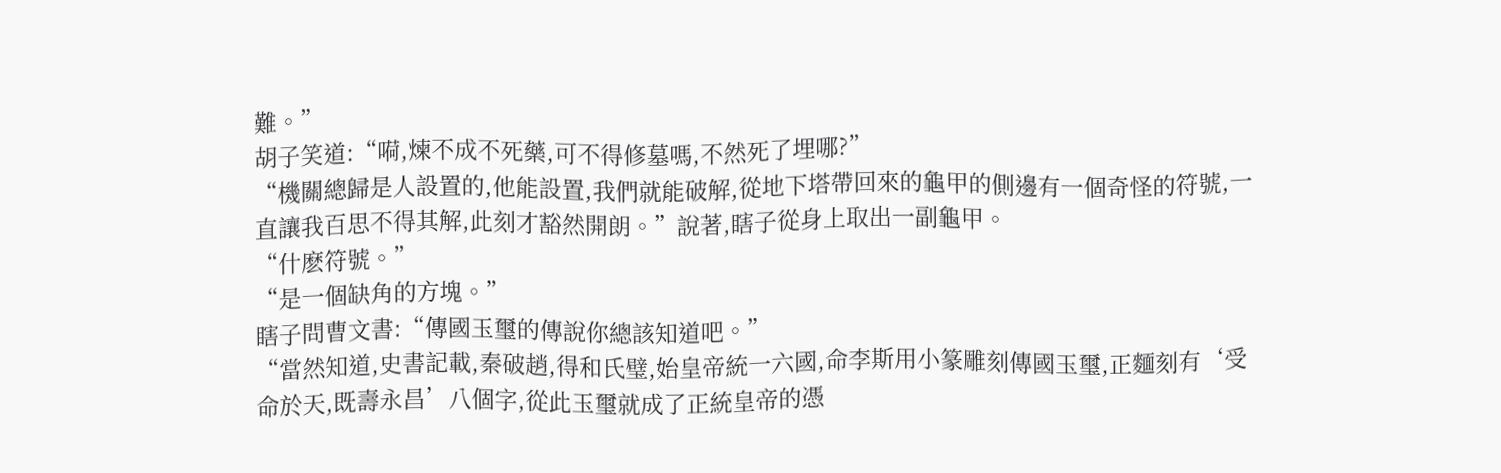難。”
胡子笑道:“嗬,煉不成不死藥,可不得修墓嗎,不然死了埋哪?”
“機關總歸是人設置的,他能設置,我們就能破解,從地下塔帶回來的龜甲的側邊有一個奇怪的符號,一直讓我百思不得其解,此刻才豁然開朗。”說著,瞎子從身上取出一副龜甲。
“什麽符號。”
“是一個缺角的方塊。”
瞎子問曹文書:“傳國玉璽的傳說你總該知道吧。”
“當然知道,史書記載,秦破趙,得和氏璧,始皇帝統一六國,命李斯用小篆雕刻傳國玉璽,正麵刻有‘受命於天,既壽永昌’八個字,從此玉璽就成了正統皇帝的憑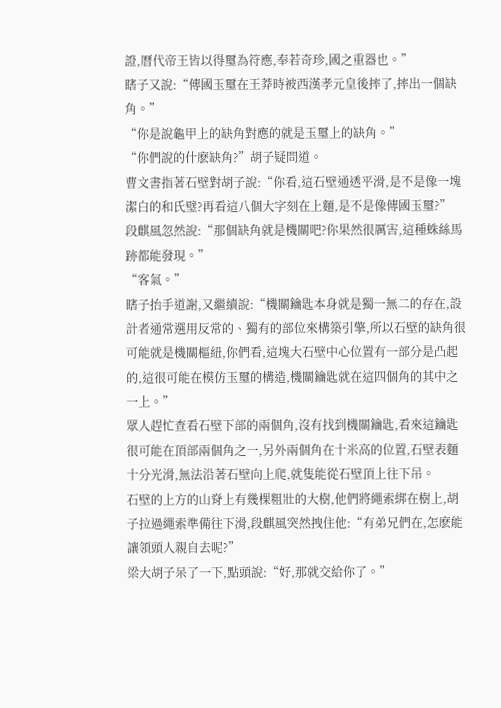證,曆代帝王皆以得璽為符應,奉若奇珍,國之重器也。”
瞎子又說:“傳國玉璽在王莽時被西漢孝元皇後摔了,摔出一個缺角。”
“你是說龜甲上的缺角對應的就是玉璽上的缺角。”
“你們說的什麽缺角?”胡子疑問道。
曹文書指著石壁對胡子說:“你看,這石壁通透平滑,是不是像一塊潔白的和氏璧?再看這八個大字刻在上麵,是不是像傳國玉璽?”
段麒風忽然說:“那個缺角就是機關吧?你果然很厲害,這種蛛絲馬跡都能發現。”
“客氣。”
瞎子抬手道謝,又繼續說:“機關鑰匙本身就是獨一無二的存在,設計者通常選用反常的、獨有的部位來構築引擎,所以石壁的缺角很可能就是機關樞紐,你們看,這塊大石壁中心位置有一部分是凸起的,這很可能在模仿玉璽的構造,機關鑰匙就在這四個角的其中之一上。”
眾人趕忙查看石壁下部的兩個角,沒有找到機關鑰匙,看來這鑰匙很可能在頂部兩個角之一,另外兩個角在十米高的位置,石壁表麵十分光滑,無法沿著石壁向上爬,就隻能從石壁頂上往下吊。
石壁的上方的山脊上有幾棵粗壯的大樹,他們將繩索綁在樹上,胡子拉過繩索準備往下滑,段麒風突然拽住他:“有弟兄們在,怎麽能讓領頭人親自去呢?”
梁大胡子呆了一下,點頭說:“好,那就交給你了。”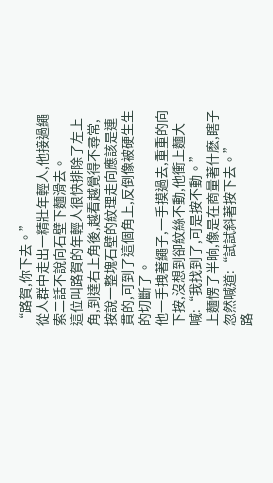“路賀,你下去。”
從人群中走出一精壯年輕人,他接過繩索二話不說向石壁下麵滑去。
這位叫路賀的年輕人很快排除了左上角,到達右上角後,越看越覺得不尋常,按說一整塊石壁的紋理走向應該是連貫的,可到了這個角上,反倒像被硬生生的切斷了。
他一手拽著繩子,一手摸過去,重重的向下按,沒想到卻紋絲不動,他衝上麵大喊:“我找到了,可是按不動。”
上麵愣了半晌,像是在商量著什麽,瞎子忽然喊道:“試試斜著按下去。”
路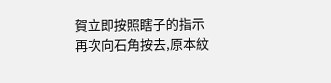賀立即按照瞎子的指示再次向石角按去,原本紋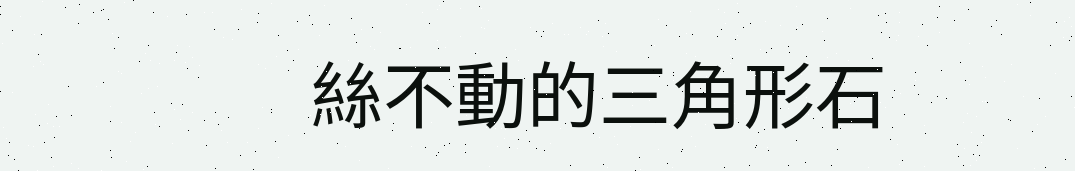絲不動的三角形石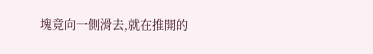塊竟向一側滑去,就在推開的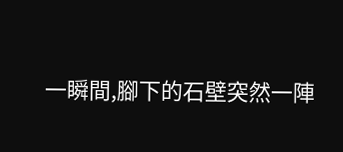一瞬間,腳下的石壁突然一陣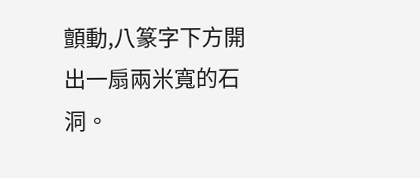顫動,八篆字下方開出一扇兩米寬的石洞。